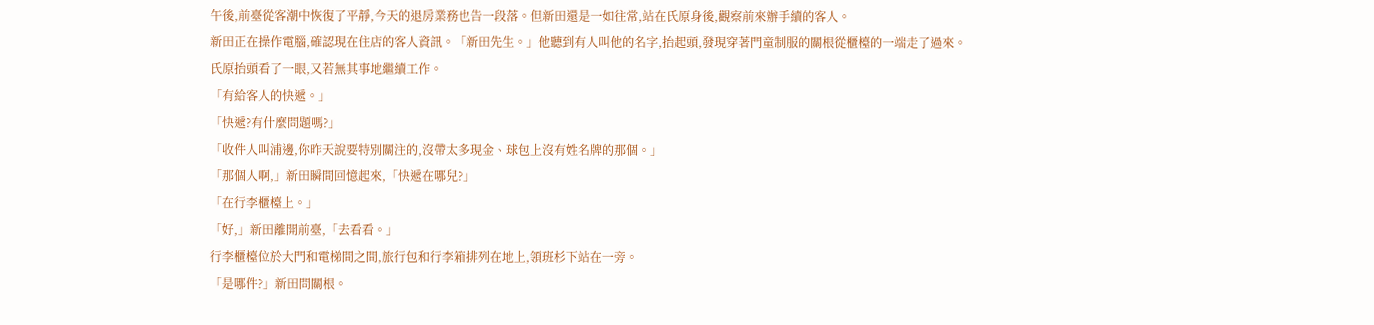午後,前臺從客潮中恢復了平靜,今天的退房業務也告一段落。但新田還是一如往常,站在氏原身後,觀察前來辦手續的客人。
新田正在操作電腦,確認現在住店的客人資訊。「新田先生。」他聽到有人叫他的名字,抬起頭,發現穿著門童制服的關根從櫃檯的一端走了過來。
氏原抬頭看了一眼,又若無其事地繼續工作。
「有給客人的快遞。」
「快遞?有什麼問題嗎?」
「收件人叫浦邊,你昨天說要特別關注的,沒帶太多現金、球包上沒有姓名牌的那個。」
「那個人啊,」新田瞬間回憶起來,「快遞在哪兒?」
「在行李櫃檯上。」
「好,」新田離開前臺,「去看看。」
行李櫃檯位於大門和電梯間之間,旅行包和行李箱排列在地上,領班杉下站在一旁。
「是哪件?」新田問關根。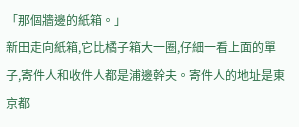「那個牆邊的紙箱。」
新田走向紙箱,它比橘子箱大一圈,仔細一看上面的單子,寄件人和收件人都是浦邊幹夫。寄件人的地址是東京都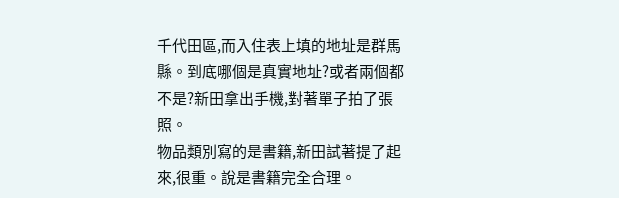千代田區,而入住表上填的地址是群馬縣。到底哪個是真實地址?或者兩個都不是?新田拿出手機,對著單子拍了張照。
物品類別寫的是書籍,新田試著提了起來,很重。說是書籍完全合理。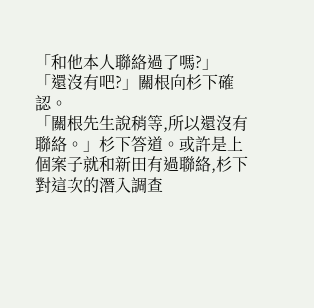「和他本人聯絡過了嗎?」
「還沒有吧?」關根向杉下確認。
「關根先生說稍等,所以還沒有聯絡。」杉下答道。或許是上個案子就和新田有過聯絡,杉下對這次的潛入調查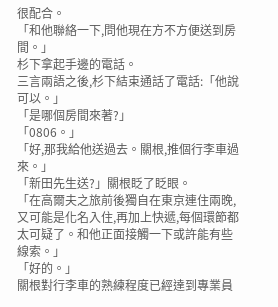很配合。
「和他聯絡一下,問他現在方不方便送到房間。」
杉下拿起手邊的電話。
三言兩語之後,杉下結束通話了電話:「他說可以。」
「是哪個房間來著?」
「0806。」
「好,那我給他送過去。關根,推個行李車過來。」
「新田先生送?」關根眨了眨眼。
「在高爾夫之旅前後獨自在東京連住兩晚,又可能是化名入住,再加上快遞,每個環節都太可疑了。和他正面接觸一下或許能有些線索。」
「好的。」
關根對行李車的熟練程度已經達到專業員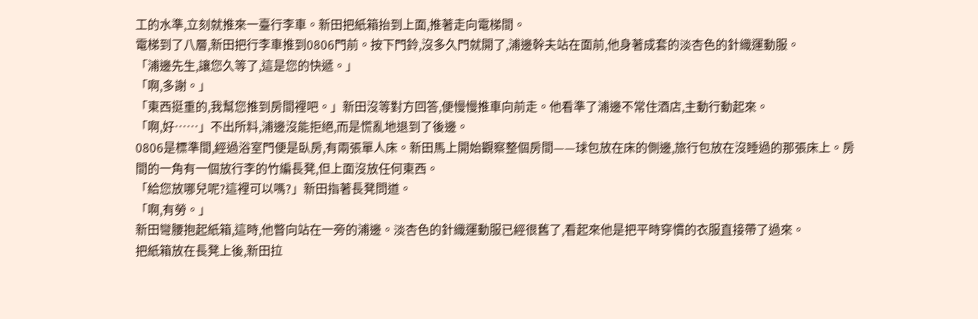工的水準,立刻就推來一臺行李車。新田把紙箱抬到上面,推著走向電梯間。
電梯到了八層,新田把行李車推到0806門前。按下門鈴,沒多久門就開了,浦邊幹夫站在面前,他身著成套的淡杏色的針織運動服。
「浦邊先生,讓您久等了,這是您的快遞。」
「啊,多謝。」
「東西挺重的,我幫您推到房間裡吧。」新田沒等對方回答,便慢慢推車向前走。他看準了浦邊不常住酒店,主動行動起來。
「啊,好……」不出所料,浦邊沒能拒絕,而是慌亂地退到了後邊。
0806是標準間,經過浴室門便是臥房,有兩張單人床。新田馬上開始觀察整個房間——球包放在床的側邊,旅行包放在沒睡過的那張床上。房間的一角有一個放行李的竹編長凳,但上面沒放任何東西。
「給您放哪兒呢?這裡可以嗎?」新田指著長凳問道。
「啊,有勞。」
新田彎腰抱起紙箱,這時,他瞥向站在一旁的浦邊。淡杏色的針織運動服已經很舊了,看起來他是把平時穿慣的衣服直接帶了過來。
把紙箱放在長凳上後,新田拉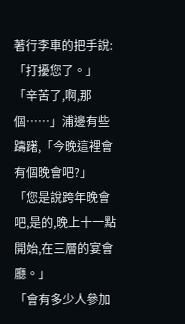著行李車的把手說:「打擾您了。」
「辛苦了,啊,那個……」浦邊有些躊躇,「今晚這裡會有個晚會吧?」
「您是說跨年晚會吧,是的,晚上十一點開始,在三層的宴會廳。」
「會有多少人參加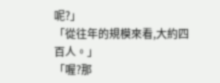呢?」
「從往年的規模來看,大約四百人。」
「喔?那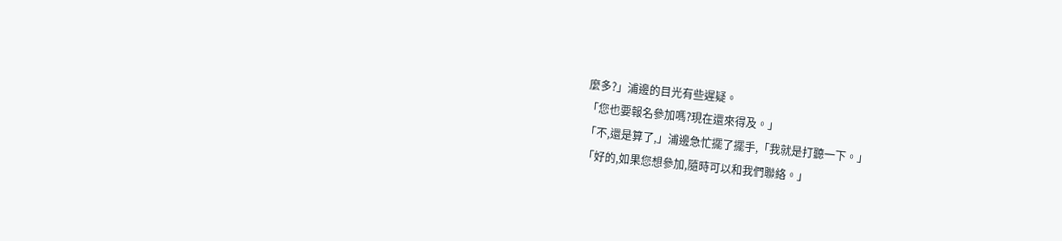麼多?」浦邊的目光有些遲疑。
「您也要報名參加嗎?現在還來得及。」
「不,還是算了,」浦邊急忙擺了擺手,「我就是打聽一下。」
「好的,如果您想參加,隨時可以和我們聯絡。」